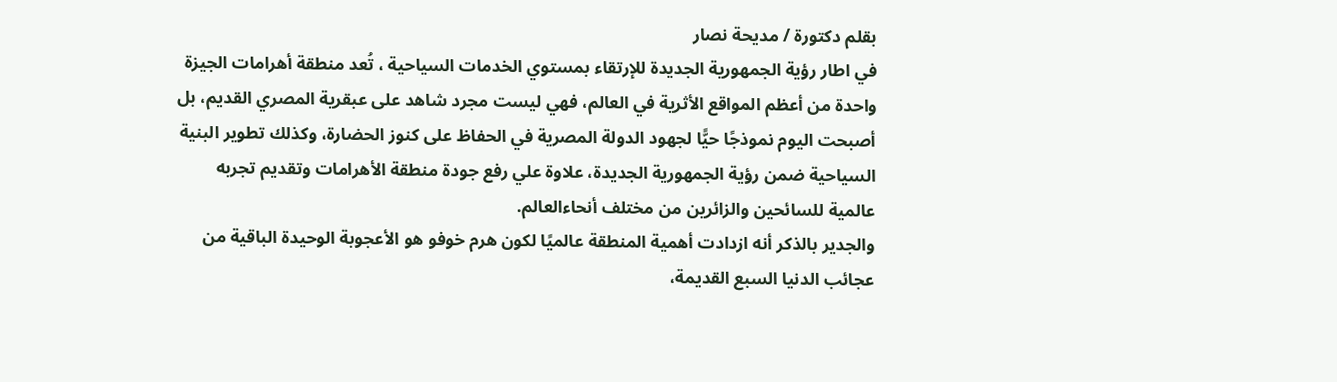بقلم دكتورة / مديحة نصار
في اطار رؤية الجمهورية الجديدة للإرتقاء بمستوي الخدمات السياحية ، تُعد منطقة أهرامات الجيزة واحدة من أعظم المواقع الأثرية في العالم، فهي ليست مجرد شاهد على عبقرية المصري القديم، بل أصبحت اليوم نموذجًا حيًّا لجهود الدولة المصرية في الحفاظ على كنوز الحضارة، وكذلك تطوير البنية السياحية ضمن رؤية الجمهورية الجديدة، علاوة علي رفع جودة منطقة الأهرامات وتقديم تجربه عالمية للسائحين والزائرين من مختلف أنحاءالعالم.
والجدير بالذكر أنه ازدادت أهمية المنطقة عالميًا لكون هرم خوفو هو الأعجوبة الوحيدة الباقية من عجائب الدنيا السبع القديمة،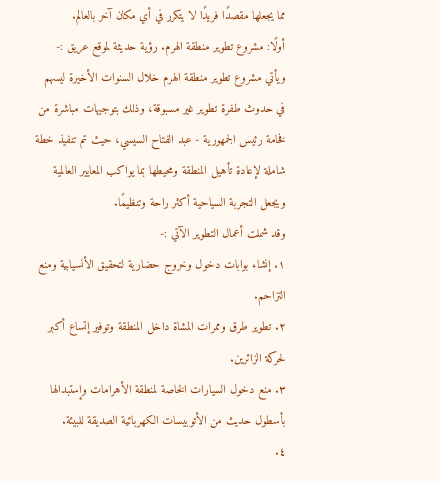مما يجعلها مقصدًا فريدًا لا يتكرر في أي مكان آخر بالعالم.
أولًا: مشروع تطوير منطقة الهرم. رؤية حديثة لموقع عريق :-
ويأتي مشروع تطوير منطقة الهرم خلال السنوات الأخيرة ليسهم في حدوث طفرة تطوير غير مسبوقة، وذلك بتوجيهات مباشرة من فخامة رئيس الجمهورية - عبد الفتاح السيسي، حيث تم تنفيذ خطة شاملة لإعادة تأهيل المنطقة ومحيطها بما يواكب المعايير العالمية ويجعل التجربة السياحية أكثر راحة وتنظيمًا.
وقد شملت أعمال التطوير الآتي :-
١. إنشاء بوابات دخول وخروج حضارية لتحقيق الأنسيابية ومنع التزاحم.
٢. تطوير طرق وممرات المشاة داخل المنطقة وتوفير إتساع أكبر لحركة الزائرين.
٣. منع دخول السيارات الخاصة لمنطقة الأهرامات وإستبدالها بأسطول حديث من الأتوبيسات الكهربائية الصديقة للبيئة.
٤.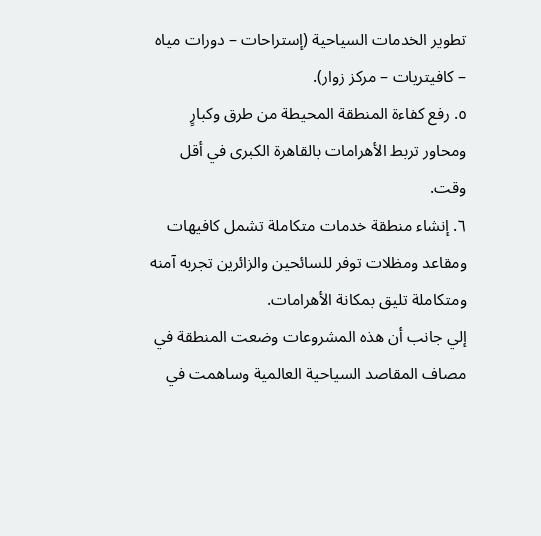تطوير الخدمات السياحية (إستراحات – دورات مياه – كافيتريات – مركز زوار).
٥. رفع كفاءة المنطقة المحيطة من طرق وكبارٍ ومحاور تربط الأهرامات بالقاهرة الكبرى في أقل وقت.
٦. إنشاء منطقة خدمات متكاملة تشمل كافيهات ومقاعد ومظلات توفر للسائحين والزائرين تجربه آمنه ومتكاملة تليق بمكانة الأهرامات.
إلي جانب أن هذه المشروعات وضعت المنطقة في مصاف المقاصد السياحية العالمية وساهمت في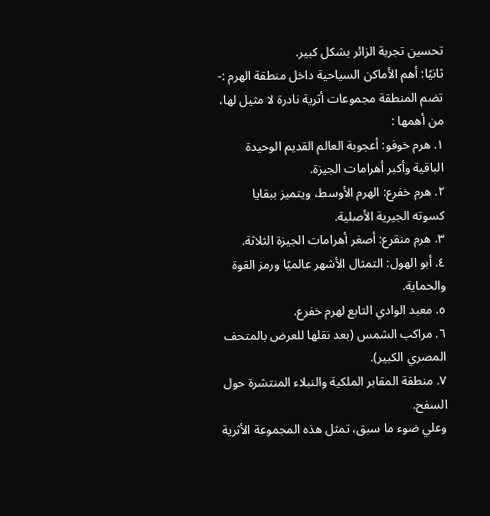تحسين تجربة الزائر بشكل كبير.
ثانيًا: أهم الأماكن السياحية داخل منطقة الهرم :-
تضم المنطقة مجموعات أثرية نادرة لا مثيل لها، من أهمها :
١. هرم خوفو: أعجوبة العالم القديم الوحيدة الباقية وأكبر أهرامات الجيزة.
٢. هرم خفرع: الهرم الأوسط، ويتميز ببقايا كسوته الجيرية الأصلية.
٣. هرم منقرع: أصغر أهرامات الجيزة الثلاثة.
٤. أبو الهول: التمثال الأشهر عالميًا ورمز القوة والحماية.
٥. معبد الوادي التابع لهرم خفرع.
٦. مراكب الشمس (بعد نقلها للعرض بالمتحف المصري الكبير).
٧. منطقة المقابر الملكية والنبلاء المنتشرة حول السفح.
وعلي ضوء ما سبق، تمثل هذه المجموعة الأثرية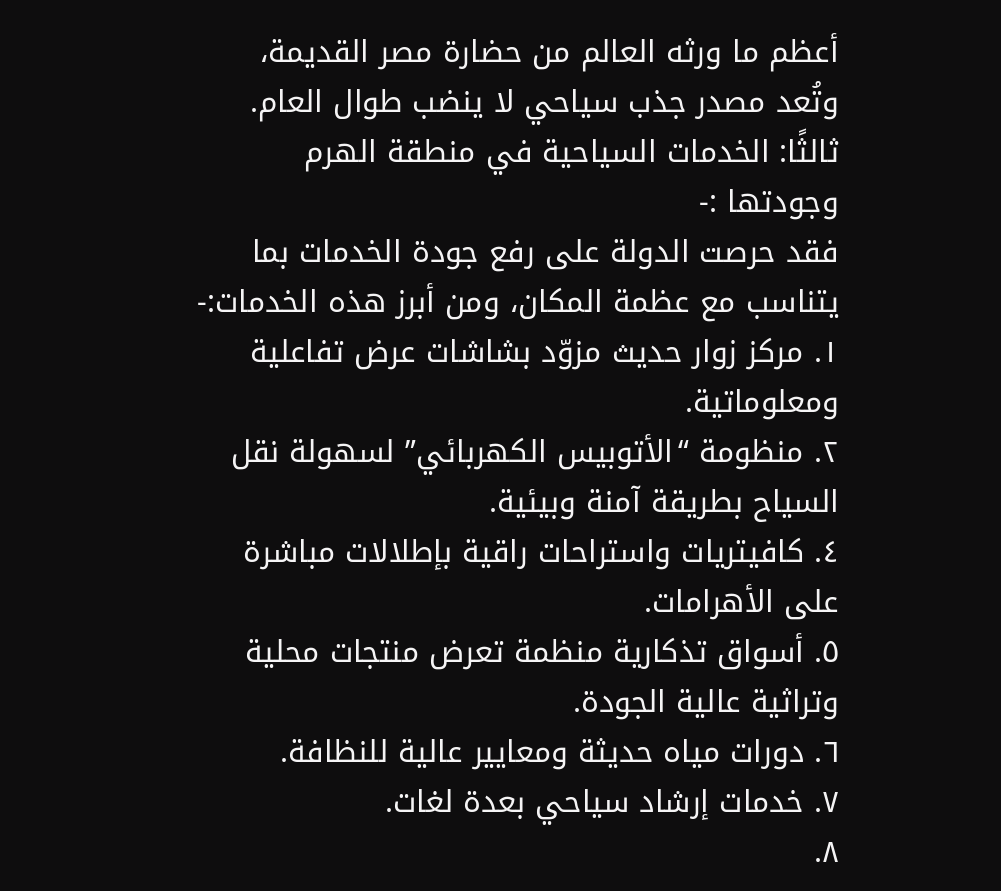أعظم ما ورثه العالم من حضارة مصر القديمة، وتُعد مصدر جذب سياحي لا ينضب طوال العام.
ثالثًا: الخدمات السياحية في منطقة الهرم وجودتها :-
فقد حرصت الدولة على رفع جودة الخدمات بما يتناسب مع عظمة المكان، ومن أبرز هذه الخدمات:-
١. مركز زوار حديث مزوّد بشاشات عرض تفاعلية ومعلوماتية.
٢. منظومة “الأتوبيس الكهربائي” لسهولة نقل السياح بطريقة آمنة وبيئية.
٤. كافيتريات واستراحات راقية بإطلالات مباشرة على الأهرامات.
٥. أسواق تذكارية منظمة تعرض منتجات محلية وتراثية عالية الجودة.
٦. دورات مياه حديثة ومعايير عالية للنظافة.
٧. خدمات إرشاد سياحي بعدة لغات.
٨.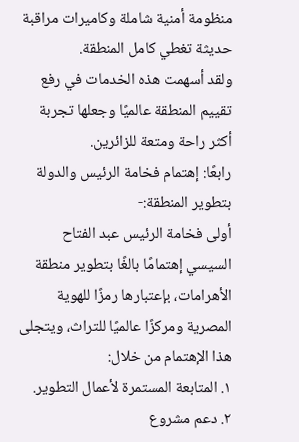منظومة أمنية شاملة وكاميرات مراقبة حديثة تغطي كامل المنطقة.
ولقد أسهمت هذه الخدمات في رفع تقييم المنطقة عالميًا وجعلها تجربة أكثر راحة ومتعة للزائرين.
رابعًا: إهتمام فخامة الرئيس والدولة بتطوير المنطقة:-
أولى فخامة الرئيس عبد الفتاح السيسي إهتمامًا بالغًا بتطوير منطقة الأهرامات، بإعتبارها رمزًا للهوية المصرية ومركزًا عالميًا للتراث، ويتجلى هذا الإهتمام من خلال:
١. المتابعة المستمرة لأعمال التطوير.
٢. دعم مشروع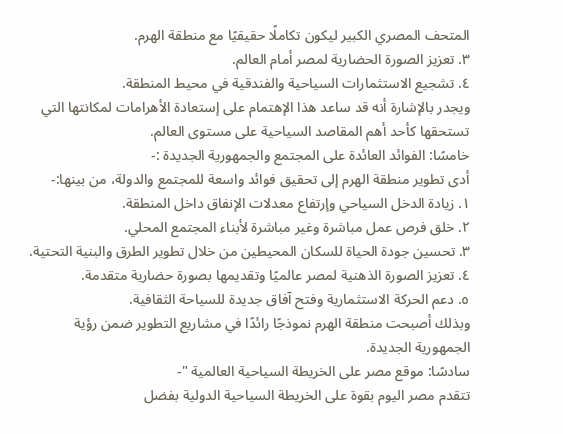المتحف المصري الكبير ليكون تكاملًا حقيقيًا مع منطقة الهرم.
٣. تعزيز الصورة الحضارية لمصر أمام العالم.
٤. تشجيع الاستثمارات السياحية والفندقية في محيط المنطقة.
ويجدر بالإشارة أنه قد ساعد هذا الإهتمام على إستعادة الأهرامات لمكانتها التي تستحقها كأحد أهم المقاصد السياحية على مستوى العالم.
خامسًا: الفوائد العائدة على المجتمع والجمهورية الجديدة :-
أدى تطوير منطقة الهرم إلى تحقيق فوائد واسعة للمجتمع والدولة، من بينها:-
١. زيادة الدخل السياحي وإرتفاع معدلات الإنفاق داخل المنطقة.
٢. خلق فرص عمل مباشرة وغير مباشرة لأبناء المجتمع المحلي.
٣. تحسين جودة الحياة للسكان المحيطين من خلال تطوير الطرق والبنية التحتية.
٤. تعزيز الصورة الذهنية لمصر عالميًا وتقديمها بصورة حضارية متقدمة.
٥. دعم الحركة الاستثمارية وفتح آفاق جديدة للسياحة الثقافية.
وبذلك أصبحت منطقة الهرم نموذجًا رائدًا في مشاريع التطوير ضمن رؤية الجمهورية الجديدة.
سادسًا: موقع مصر على الخريطة السياحية العالمية "-
تتقدم مصر اليوم بقوة على الخريطة السياحية الدولية بفضل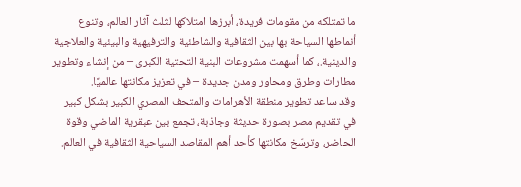ما تمتلكه من مقومات فريدة، أبرزها امتلاكها لثلث آثار العالم، وتنوع أنماطها السياحة بها بين الثقافية والشاطئية والترفيهية والبيئية والعلاجية والدينية.، كما أسهمت مشروعات البنية التحتية الكبرى – من إنشاء وتطوير مطارات وطرق ومحاور ومدن جديدة – في تعزيز مكانتها عالميًا.
وقد ساعد تطوير منطقة الأهرامات والمتحف المصري الكبير بشكل كبير في تقديم مصر بصورة حديثة وجاذبة، تجمع بين عبقرية الماضي وقوة الحاضر، وترسّخ مكانتها كأحد أهم المقاصد السياحية الثقافية في العالم.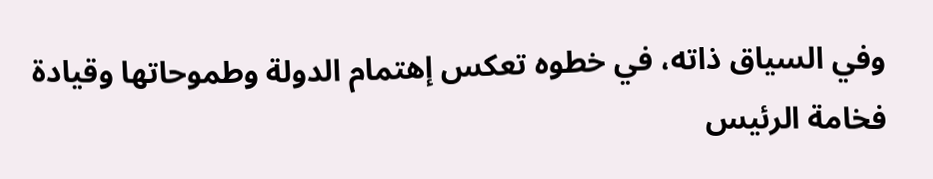وفي السياق ذاته، في خطوه تعكس إهتمام الدولة وطموحاتها وقيادة فخامة الرئيس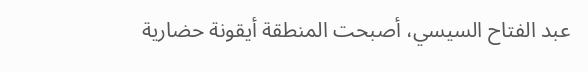عبد الفتاح السيسي، أصبحت المنطقة أيقونة حضارية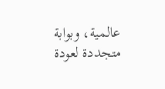عالمية، وبوابة متجددة لعودة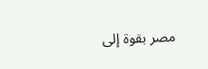مصر بقوة إلى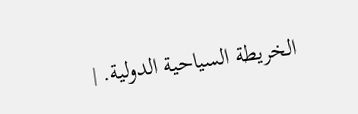الخريطة السياحية الدولية. |